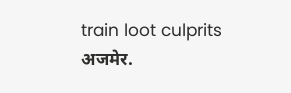train loot culprits
अजमेर.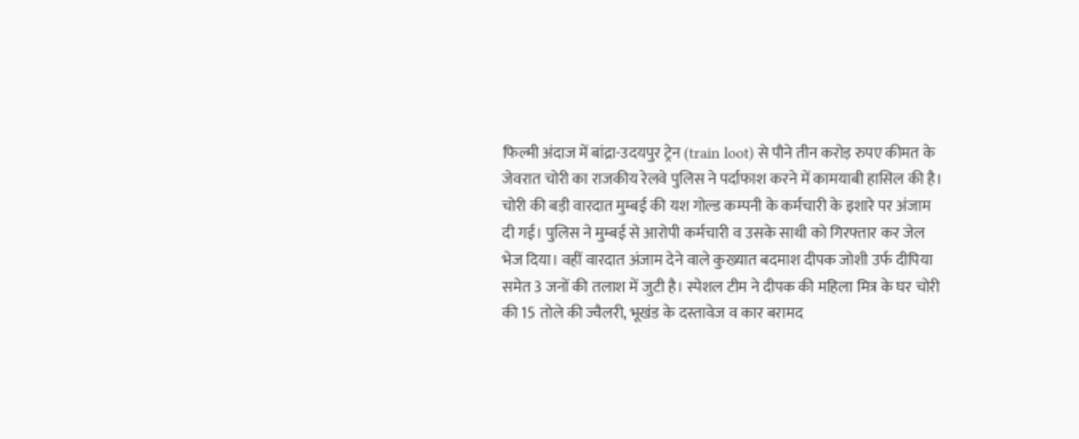फिल्मी अंदाज में बांद्रा-उदयपुर ट्रेन (train loot) से पौने तीन करोड़ रुपए कीमत के जेवरात चोरी का राजकीय रेलवे पुलिस ने पर्दाफाश करने में कामयाबी हासिल की है। चोरी की बड़ी वारदात मुम्बई की यश गोल्ड कम्पनी के कर्मचारी के इशारे पर अंजाम दी गई। पुलिस ने मुम्बई से आरोपी कर्मचारी व उसके साथी को गिरफ्तार कर जेल भेज दिया। वहीं वारदात अंजाम देने वाले कुख्यात बदमाश दीपक जोशी उर्फ दीपिया समेत 3 जनों की तलाश में जुटी है। स्पेशल टीम ने दीपक की महिला मित्र के घर चोरी की 15 तोले की ज्वैलरी, भूखंड के दस्तावेज व कार बरामद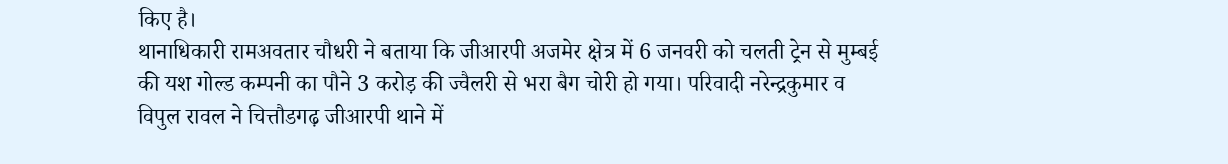किए है।
थानाधिकारी रामअवतार चौधरी ने बताया कि जीआरपी अजमेर क्षेत्र में 6 जनवरी को चलती ट्रेन से मुम्बई की यश गोल्ड कम्पनी का पौने 3 करोड़ की ज्वैलरी से भरा बैग चोरी हो गया। परिवादी नरेन्द्रकुमार व विपुल रावल ने चित्तौडगढ़ जीआरपी थाने में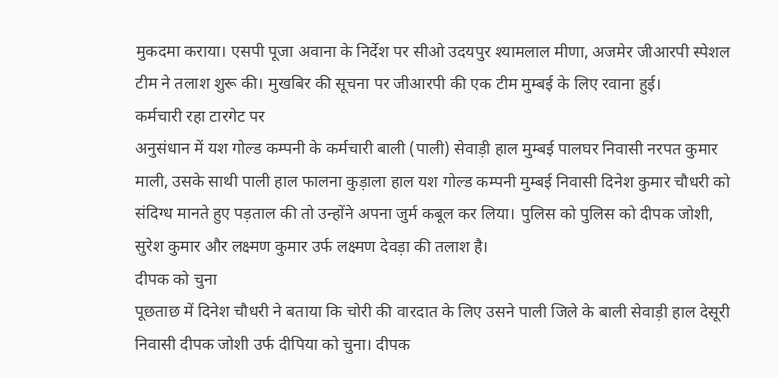मुकदमा कराया। एसपी पूजा अवाना के निर्देश पर सीओ उदयपुर श्यामलाल मीणा, अजमेर जीआरपी स्पेशल टीम ने तलाश शुरू की। मुखबिर की सूचना पर जीआरपी की एक टीम मुम्बई के लिए रवाना हुई।
कर्मचारी रहा टारगेट पर
अनुसंधान में यश गोल्ड कम्पनी के कर्मचारी बाली (पाली) सेवाड़ी हाल मुम्बई पालघर निवासी नरपत कुमार माली, उसके साथी पाली हाल फालना कुड़ाला हाल यश गोल्ड कम्पनी मुम्बई निवासी दिनेश कुमार चौधरी को संदिग्ध मानते हुए पड़ताल की तो उन्होंने अपना जुर्म कबूल कर लिया। पुलिस को पुलिस को दीपक जोशी, सुरेश कुमार और लक्ष्मण कुमार उर्फ लक्ष्मण देवड़ा की तलाश है।
दीपक को चुना
पूछताछ में दिनेश चौधरी ने बताया कि चोरी की वारदात के लिए उसने पाली जिले के बाली सेवाड़ी हाल देसूरी निवासी दीपक जोशी उर्फ दीपिया को चुना। दीपक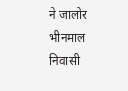ने जालोर भीनमाल निवासी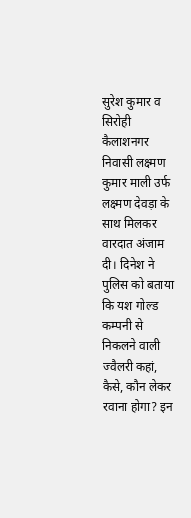सुरेश कुमार व सिरोही कैलाशनगर निवासी लक्ष्मण कुमार माली उर्फ लक्ष्मण देवड़ा के साथ मिलकर वारदात अंजाम दी। दिनेश ने पुलिस को बताया कि यश गोल्ड कम्पनी से निकलने वाली ज्वैलरी कहां, कैसे, कौन लेकर रवाना होगा? इन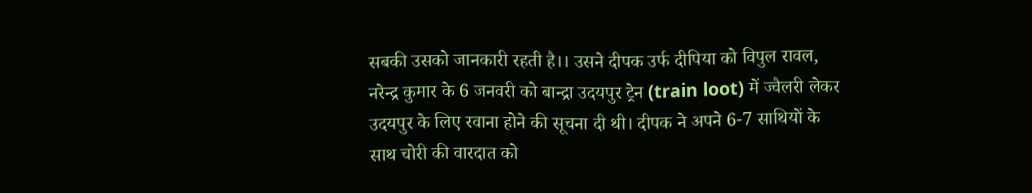सबकी उसको जानकारी रहती है।। उसने दीपक उर्फ दीपिया को विपुल रावल, नरेन्द्र कुमार के 6 जनवरी को बान्द्रा उदयपुर ट्रेन (train loot) में ज्वैलरी लेकर उदयपुर के लिए रवाना होने की सूचना दी थी। दीपक ने अपने 6-7 साथियों के साथ चोरी की वारदात को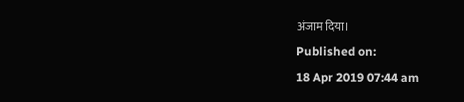अंजाम दिया।
Published on:
18 Apr 2019 07:44 am